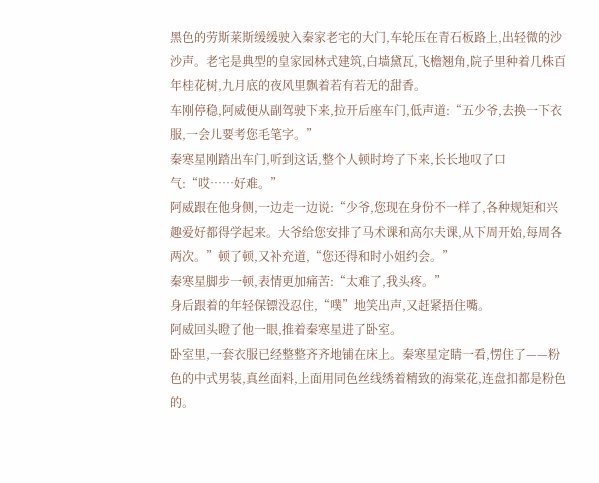黑色的劳斯莱斯缓缓驶入秦家老宅的大门,车轮压在青石板路上,出轻微的沙沙声。老宅是典型的皇家园林式建筑,白墙黛瓦,飞檐翘角,院子里种着几株百年桂花树,九月底的夜风里飘着若有若无的甜香。
车刚停稳,阿威便从副驾驶下来,拉开后座车门,低声道:“五少爷,去换一下衣服,一会儿要考您毛笔字。”
秦寒星刚踏出车门,听到这话,整个人顿时垮了下来,长长地叹了口气:“哎……好难。”
阿威跟在他身侧,一边走一边说:“少爷,您现在身份不一样了,各种规矩和兴趣爱好都得学起来。大爷给您安排了马术课和高尔夫课,从下周开始,每周各两次。”顿了顿,又补充道,“您还得和时小姐约会。”
秦寒星脚步一顿,表情更加痛苦:“太难了,我头疼。”
身后跟着的年轻保镖没忍住,“噗”地笑出声,又赶紧捂住嘴。
阿威回头瞪了他一眼,推着秦寒星进了卧室。
卧室里,一套衣服已经整整齐齐地铺在床上。秦寒星定睛一看,愣住了——粉色的中式男装,真丝面料,上面用同色丝线绣着精致的海棠花,连盘扣都是粉色的。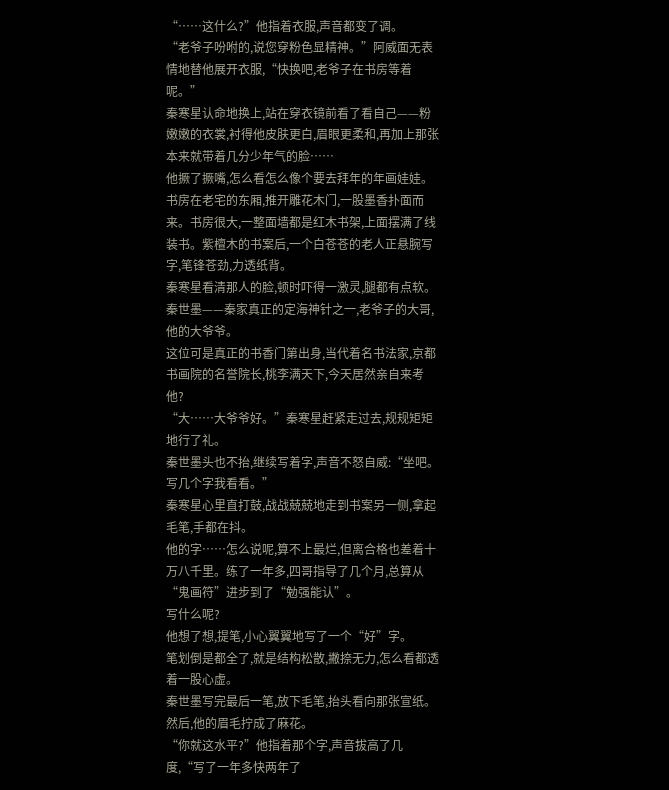“……这什么?”他指着衣服,声音都变了调。
“老爷子吩咐的,说您穿粉色显精神。”阿威面无表情地替他展开衣服,“快换吧,老爷子在书房等着呢。”
秦寒星认命地换上,站在穿衣镜前看了看自己——粉嫩嫩的衣裳,衬得他皮肤更白,眉眼更柔和,再加上那张本来就带着几分少年气的脸……
他撅了撅嘴,怎么看怎么像个要去拜年的年画娃娃。
书房在老宅的东厢,推开雕花木门,一股墨香扑面而来。书房很大,一整面墙都是红木书架,上面摆满了线装书。紫檀木的书案后,一个白苍苍的老人正悬腕写字,笔锋苍劲,力透纸背。
秦寒星看清那人的脸,顿时吓得一激灵,腿都有点软。
秦世墨——秦家真正的定海神针之一,老爷子的大哥,他的大爷爷。
这位可是真正的书香门第出身,当代着名书法家,京都书画院的名誉院长,桃李满天下,今天居然亲自来考他?
“大……大爷爷好。”秦寒星赶紧走过去,规规矩矩地行了礼。
秦世墨头也不抬,继续写着字,声音不怒自威:“坐吧。写几个字我看看。”
秦寒星心里直打鼓,战战兢兢地走到书案另一侧,拿起毛笔,手都在抖。
他的字……怎么说呢,算不上最烂,但离合格也差着十万八千里。练了一年多,四哥指导了几个月,总算从“鬼画符”进步到了“勉强能认”。
写什么呢?
他想了想,提笔,小心翼翼地写了一个“好”字。
笔划倒是都全了,就是结构松散,撇捺无力,怎么看都透着一股心虚。
秦世墨写完最后一笔,放下毛笔,抬头看向那张宣纸。
然后,他的眉毛拧成了麻花。
“你就这水平?”他指着那个字,声音拔高了几度,“写了一年多快两年了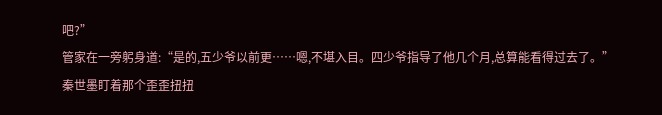吧?”
管家在一旁躬身道:“是的,五少爷以前更……嗯,不堪入目。四少爷指导了他几个月,总算能看得过去了。”
秦世墨盯着那个歪歪扭扭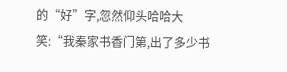的“好”字,忽然仰头哈哈大笑:“我秦家书香门第,出了多少书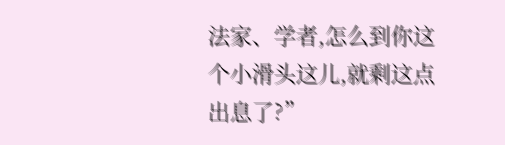法家、学者,怎么到你这个小滑头这儿,就剩这点出息了?”